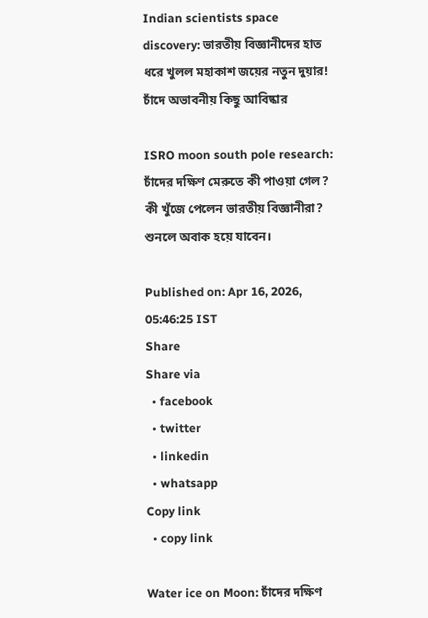Indian scientists space discovery: ভারতীয় বিজ্ঞানীদের হাত ধরে খুলল মহাকাশ জয়ের নতুন দুয়ার! চাঁদে অভাবনীয় কিছু আবিষ্কার

ISRO moon south pole research: চাঁদের দক্ষিণ মেরুতে কী পাওয়া গেল? কী খুঁজে পেলেন ভারতীয় বিজ্ঞানীরা? শুনলে অবাক হয়ে যাবেন।

Published on: Apr 16, 2026, 05:46:25 IST
Share
Share via
  • facebook
  • twitter
  • linkedin
  • whatsapp
Copy link
  • copy link

Water ice on Moon: চাঁদের দক্ষিণ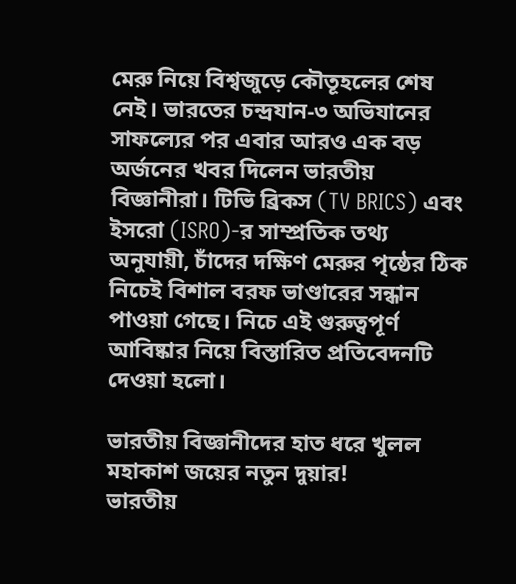মেরু নিয়ে বিশ্বজুড়ে কৌতূহলের শেষ নেই। ভারতের চন্দ্রযান-৩ অভিযানের সাফল্যের পর এবার আরও এক বড় অর্জনের খবর দিলেন ভারতীয় বিজ্ঞানীরা। টিভি ব্রিকস (TV BRICS) এবং ইসরো (ISRO)-র সাম্প্রতিক তথ্য অনুযায়ী, চাঁদের দক্ষিণ মেরুর পৃষ্ঠের ঠিক নিচেই বিশাল বরফ ভাণ্ডারের সন্ধান পাওয়া গেছে। নিচে এই গুরুত্বপূর্ণ আবিষ্কার নিয়ে বিস্তারিত প্রতিবেদনটি দেওয়া হলো।

ভারতীয় বিজ্ঞানীদের হাত ধরে খুলল মহাকাশ জয়ের নতুন দুয়ার!
ভারতীয়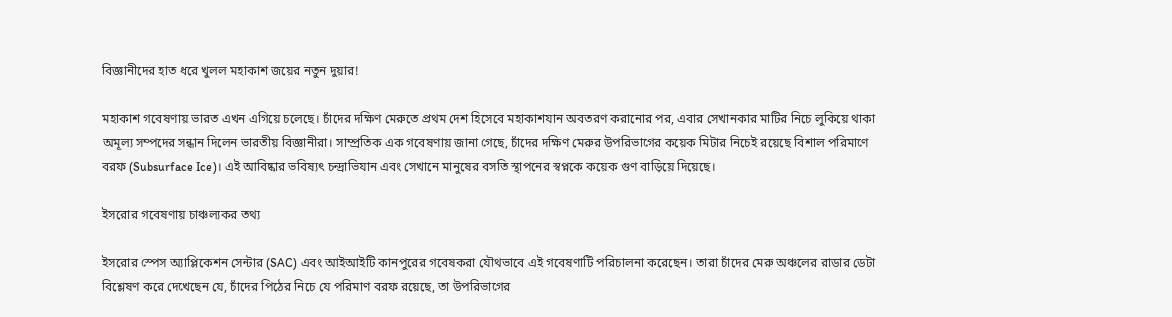বিজ্ঞানীদের হাত ধরে খুলল মহাকাশ জয়ের নতুন দুয়ার!

মহাকাশ গবেষণায় ভারত এখন এগিয়ে চলেছে। চাঁদের দক্ষিণ মেরুতে প্রথম দেশ হিসেবে মহাকাশযান অবতরণ করানোর পর, এবার সেখানকার মাটির নিচে লুকিয়ে থাকা অমূল্য সম্পদের সন্ধান দিলেন ভারতীয় বিজ্ঞানীরা। সাম্প্রতিক এক গবেষণায় জানা গেছে, চাঁদের দক্ষিণ মেরুর উপরিভাগের কয়েক মিটার নিচেই রয়েছে বিশাল পরিমাণে বরফ (Subsurface Ice)। এই আবিষ্কার ভবিষ্যৎ চন্দ্রাভিযান এবং সেখানে মানুষের বসতি স্থাপনের স্বপ্নকে কয়েক গুণ বাড়িয়ে দিয়েছে।

ইসরোর গবেষণায় চাঞ্চল্যকর তথ্য

ইসরোর স্পেস অ্যাপ্লিকেশন সেন্টার (SAC) এবং আইআইটি কানপুরের গবেষকরা যৌথভাবে এই গবেষণাটি পরিচালনা করেছেন। তারা চাঁদের মেরু অঞ্চলের রাডার ডেটা বিশ্লেষণ করে দেখেছেন যে, চাঁদের পিঠের নিচে যে পরিমাণ বরফ রয়েছে, তা উপরিভাগের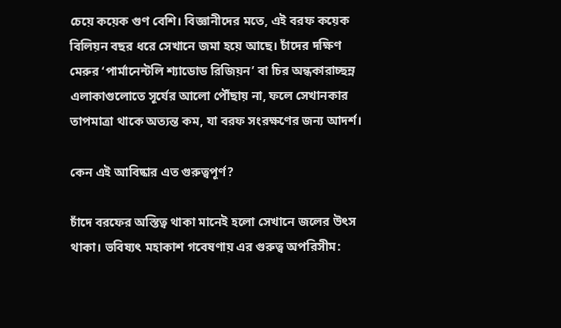চেয়ে কয়েক গুণ বেশি। বিজ্ঞানীদের মতে, এই বরফ কয়েক বিলিয়ন বছর ধরে সেখানে জমা হয়ে আছে। চাঁদের দক্ষিণ মেরুর ‘পার্মানেন্টলি শ্যাডোড রিজিয়ন’ বা চির অন্ধকারাচ্ছন্ন এলাকাগুলোতে সূর্যের আলো পৌঁছায় না, ফলে সেখানকার তাপমাত্রা থাকে অত্যন্ত কম, যা বরফ সংরক্ষণের জন্য আদর্শ।

কেন এই আবিষ্কার এত গুরুত্বপূর্ণ?

চাঁদে বরফের অস্তিত্ব থাকা মানেই হলো সেখানে জলের উৎস থাকা। ভবিষ্যৎ মহাকাশ গবেষণায় এর গুরুত্ব অপরিসীম: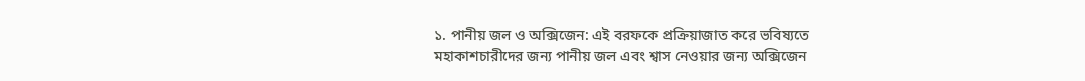১. পানীয় জল ও অক্সিজেন: এই বরফকে প্রক্রিয়াজাত করে ভবিষ্যতে মহাকাশচারীদের জন্য পানীয় জল এবং শ্বাস নেওয়ার জন্য অক্সিজেন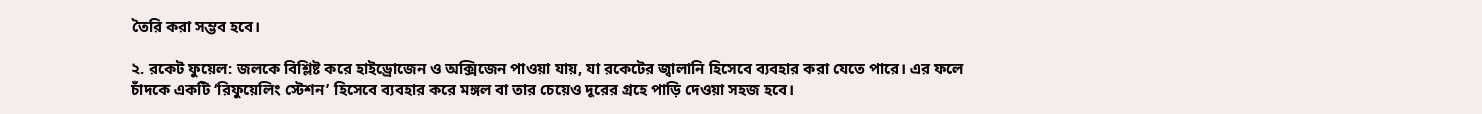তৈরি করা সম্ভব হবে।

২. রকেট ফুয়েল: জলকে বিশ্লিষ্ট করে হাইড্রোজেন ও অক্সিজেন পাওয়া যায়, যা রকেটের জ্বালানি হিসেবে ব্যবহার করা যেতে পারে। এর ফলে চাঁদকে একটি ‘রিফুয়েলিং স্টেশন’ হিসেবে ব্যবহার করে মঙ্গল বা তার চেয়েও দূরের গ্রহে পাড়ি দেওয়া সহজ হবে।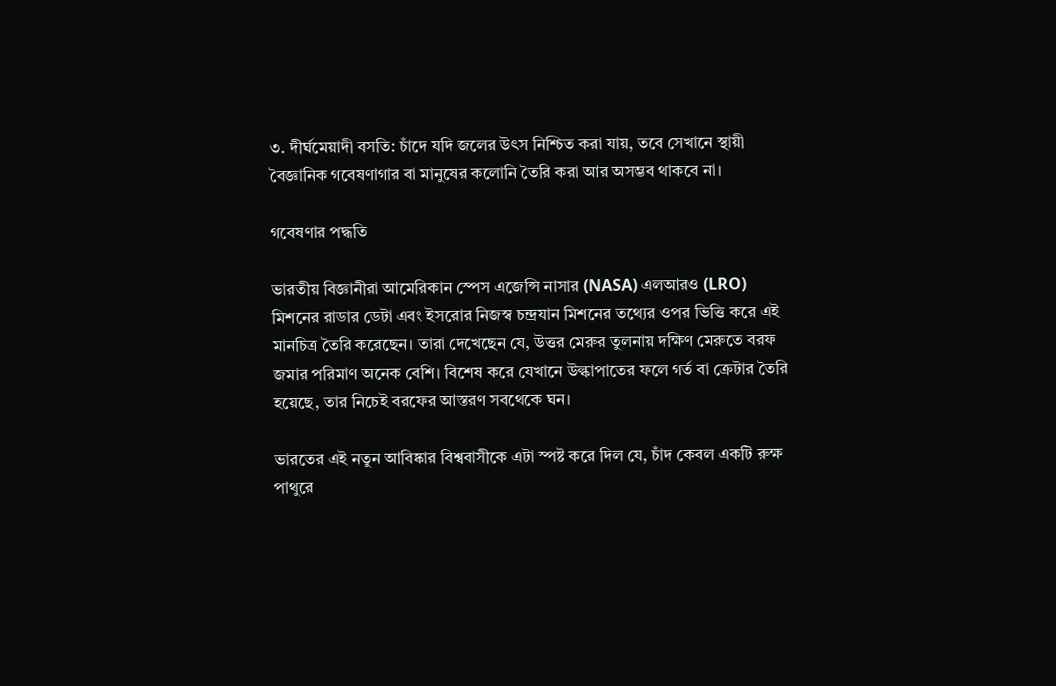৩. দীর্ঘমেয়াদী বসতি: চাঁদে যদি জলের উৎস নিশ্চিত করা যায়, তবে সেখানে স্থায়ী বৈজ্ঞানিক গবেষণাগার বা মানুষের কলোনি তৈরি করা আর অসম্ভব থাকবে না।

গবেষণার পদ্ধতি

ভারতীয় বিজ্ঞানীরা আমেরিকান স্পেস এজেন্সি নাসার (NASA) এলআরও (LRO) মিশনের রাডার ডেটা এবং ইসরোর নিজস্ব চন্দ্রযান মিশনের তথ্যের ওপর ভিত্তি করে এই মানচিত্র তৈরি করেছেন। তারা দেখেছেন যে, উত্তর মেরুর তুলনায় দক্ষিণ মেরুতে বরফ জমার পরিমাণ অনেক বেশি। বিশেষ করে যেখানে উল্কাপাতের ফলে গর্ত বা ক্রেটার তৈরি হয়েছে, তার নিচেই বরফের আস্তরণ সবথেকে ঘন।

ভারতের এই নতুন আবিষ্কার বিশ্ববাসীকে এটা স্পষ্ট করে দিল যে, চাঁদ কেবল একটি রুক্ষ পাথুরে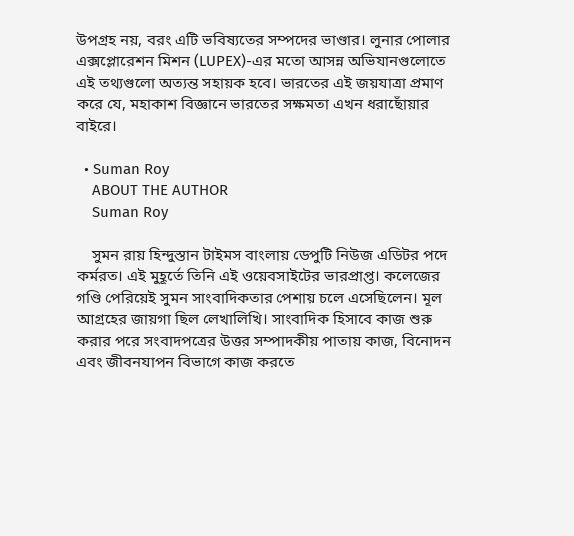উপগ্রহ নয়, বরং এটি ভবিষ্যতের সম্পদের ভাণ্ডার। লুনার পোলার এক্সপ্লোরেশন মিশন (LUPEX)-এর মতো আসন্ন অভিযানগুলোতে এই তথ্যগুলো অত্যন্ত সহায়ক হবে। ভারতের এই জয়যাত্রা প্রমাণ করে যে, মহাকাশ বিজ্ঞানে ভারতের সক্ষমতা এখন ধরাছোঁয়ার বাইরে।

  • Suman Roy
    ABOUT THE AUTHOR
    Suman Roy

    সুমন রায় হিন্দুস্তান টাইমস বাংলায় ডেপুটি নিউজ এডিটর পদে কর্মরত। এই মুহূর্তে তিনি এই ওয়েবসাইটের ভারপ্রাপ্ত। কলেজের গণ্ডি পেরিয়েই সুমন সাংবাদিকতার পেশায় চলে এসেছিলেন। মূল আগ্রহের জায়গা ছিল লেখালিখি। সাংবাদিক হিসাবে কাজ শুরু করার পরে সংবাদপত্রের উত্তর সম্পাদকীয় পাতায় কাজ, বিনোদন এবং জীবনযাপন বিভাগে কাজ করতে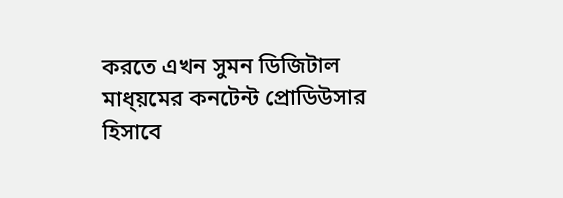করতে এখন সুমন ডিজিটাল মাধ্য়মের কনটেন্ট প্রোডিউসার হিসাবে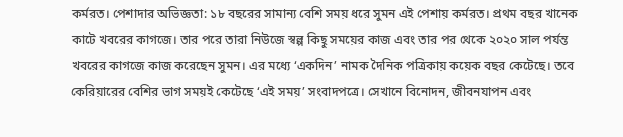কর্মরত। পেশাদার অভিজ্ঞতা: ১৮ বছরের সামান্য বেশি সময় ধরে সুমন এই পেশায় কর্মরত। প্রথম বছর খানেক কাটে খবরের কাগজে। তার পরে তারা নিউজে স্বল্প কিছু সময়ের কাজ এবং তার পর থেকে ২০২০ সাল পর্যন্ত খবরের কাগজে কাজ করেছেন সুমন। এর মধ্যে ‘একদিন’ নামক দৈনিক পত্রিকায় কয়েক বছর কেটেছে। তবে কেরিয়ারের বেশির ভাগ সময়ই কেটেছে ‘এই সময়’ সংবাদপত্রে। সেখানে বিনোদন, জীবনযাপন এবং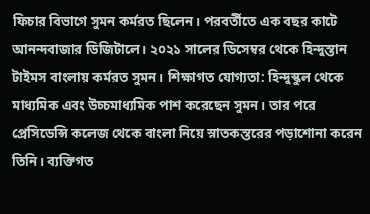ফিচার বিভাগে সুমন কর্মরত ছিলেন। পরবর্তীতে এক বছর কাটে আনন্দবাজার ডিজিটালে। ২০২১ সালের ডিসেম্বর থেকে হিন্দুস্তান টাইমস বাংলায় কর্মরত সুমন। শিক্ষাগত যোগ্যতা: হিন্দুস্কুল থেকে মাধ্যমিক এবং উচ্চমাধ্যমিক পাশ করেছেন সুমন। তার পরে প্রেসিডেন্সি কলেজ থেকে বাংলা নিয়ে স্নাতকস্তরের পড়াশোনা করেন তিনি। ব্যক্তিগত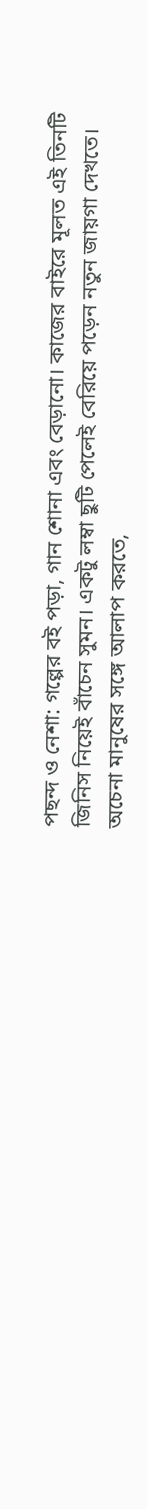পছন্দ ও নেশা: গল্পের বই পড়া, গান শোনা এবং বেড়ানো। কাজের বাইরে মূলত এই তিনটি জিনিস নিয়েই বাঁচেন সুমন। একটু লম্বা ছুটি পেলেই বেরিয়ে পড়েন নতুন জায়গা দেখতে। অচেনা মানুষের সঙ্গে আলাপ করতে,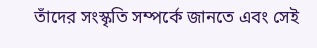তাঁদের সংস্কৃতি সম্পর্কে জানতে এবং সেই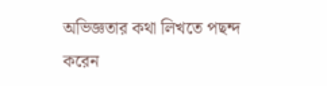অভিজ্ঞতার কথা লিখতে পছন্দ করেন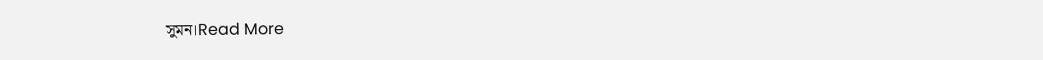সুমন।Read More